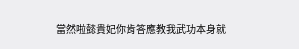當然啦懿貴妃你肯答應教我武功本身就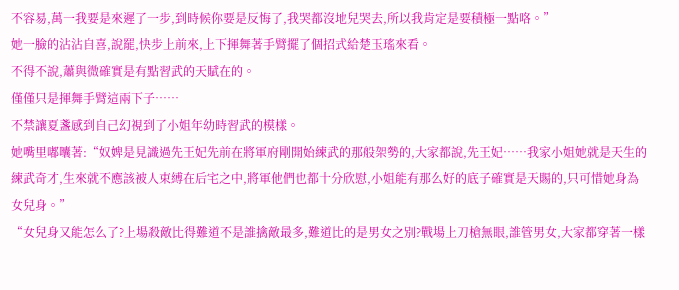不容易,萬一我要是來遲了一步,到時候你要是反悔了,我哭都沒地兒哭去,所以我肯定是要積極一點咯。”
她一臉的沾沾自喜,說罷,快步上前來,上下揮舞著手臂擺了個招式給楚玉瑤來看。
不得不說,蕭與微確實是有點習武的天賦在的。
僅僅只是揮舞手臂這兩下子……
不禁讓夏盞感到自己幻視到了小姐年幼時習武的模樣。
她嘴里嘟囔著:“奴婢是見識過先王妃先前在將軍府剛開始練武的那般架勢的,大家都說,先王妃……我家小姐她就是天生的練武奇才,生來就不應該被人束縛在后宅之中,將軍他們也都十分欣慰,小姐能有那么好的底子確實是天賜的,只可惜她身為女兒身。”
“女兒身又能怎么了?上場殺敵比得難道不是誰擒敵最多,難道比的是男女之別?戰場上刀槍無眼,誰管男女,大家都穿著一樣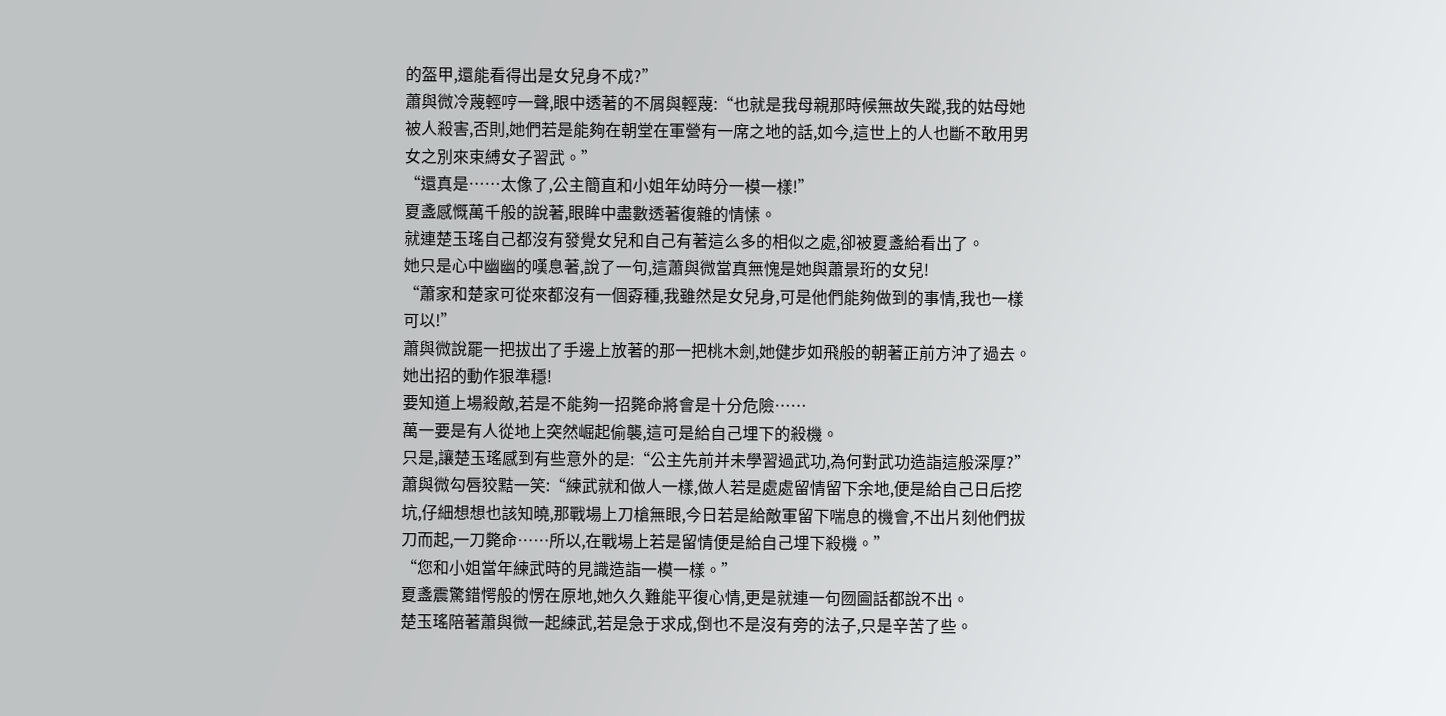的盔甲,還能看得出是女兒身不成?”
蕭與微冷蔑輕哼一聲,眼中透著的不屑與輕蔑:“也就是我母親那時候無故失蹤,我的姑母她被人殺害,否則,她們若是能夠在朝堂在軍營有一席之地的話,如今,這世上的人也斷不敢用男女之別來束縛女子習武。”
“還真是……太像了,公主簡直和小姐年幼時分一模一樣!”
夏盞感慨萬千般的說著,眼眸中盡數透著復雜的情愫。
就連楚玉瑤自己都沒有發覺女兒和自己有著這么多的相似之處,卻被夏盞給看出了。
她只是心中幽幽的嘆息著,說了一句,這蕭與微當真無愧是她與蕭景珩的女兒!
“蕭家和楚家可從來都沒有一個孬種,我雖然是女兒身,可是他們能夠做到的事情,我也一樣可以!”
蕭與微說罷一把拔出了手邊上放著的那一把桃木劍,她健步如飛般的朝著正前方沖了過去。
她出招的動作狠準穩!
要知道上場殺敵,若是不能夠一招斃命將會是十分危險……
萬一要是有人從地上突然崛起偷襲,這可是給自己埋下的殺機。
只是,讓楚玉瑤感到有些意外的是:“公主先前并未學習過武功,為何對武功造詣這般深厚?”
蕭與微勾唇狡黠一笑:“練武就和做人一樣,做人若是處處留情留下余地,便是給自己日后挖坑,仔細想想也該知曉,那戰場上刀槍無眼,今日若是給敵軍留下喘息的機會,不出片刻他們拔刀而起,一刀斃命……所以,在戰場上若是留情便是給自己埋下殺機。”
“您和小姐當年練武時的見識造詣一模一樣。”
夏盞震驚錯愕般的愣在原地,她久久難能平復心情,更是就連一句囫圇話都說不出。
楚玉瑤陪著蕭與微一起練武,若是急于求成,倒也不是沒有旁的法子,只是辛苦了些。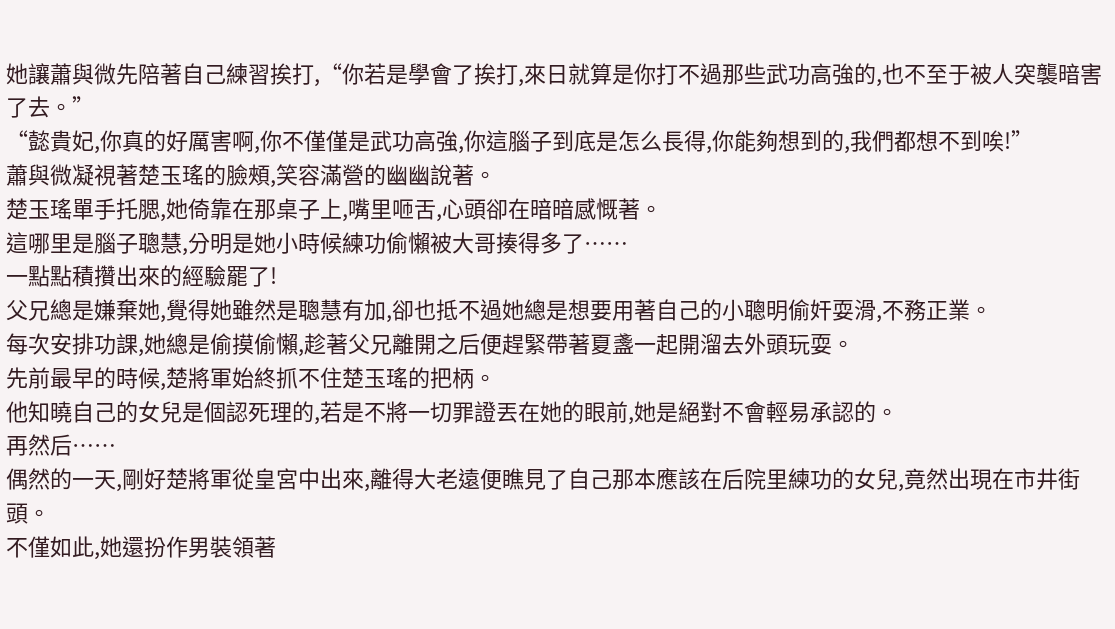她讓蕭與微先陪著自己練習挨打,“你若是學會了挨打,來日就算是你打不過那些武功高強的,也不至于被人突襲暗害了去。”
“懿貴妃,你真的好厲害啊,你不僅僅是武功高強,你這腦子到底是怎么長得,你能夠想到的,我們都想不到唉!”
蕭與微凝視著楚玉瑤的臉頰,笑容滿營的幽幽說著。
楚玉瑤單手托腮,她倚靠在那桌子上,嘴里咂舌,心頭卻在暗暗感慨著。
這哪里是腦子聰慧,分明是她小時候練功偷懶被大哥揍得多了……
一點點積攢出來的經驗罷了!
父兄總是嫌棄她,覺得她雖然是聰慧有加,卻也抵不過她總是想要用著自己的小聰明偷奸耍滑,不務正業。
每次安排功課,她總是偷摸偷懶,趁著父兄離開之后便趕緊帶著夏盞一起開溜去外頭玩耍。
先前最早的時候,楚將軍始終抓不住楚玉瑤的把柄。
他知曉自己的女兒是個認死理的,若是不將一切罪證丟在她的眼前,她是絕對不會輕易承認的。
再然后……
偶然的一天,剛好楚將軍從皇宮中出來,離得大老遠便瞧見了自己那本應該在后院里練功的女兒,竟然出現在市井街頭。
不僅如此,她還扮作男裝領著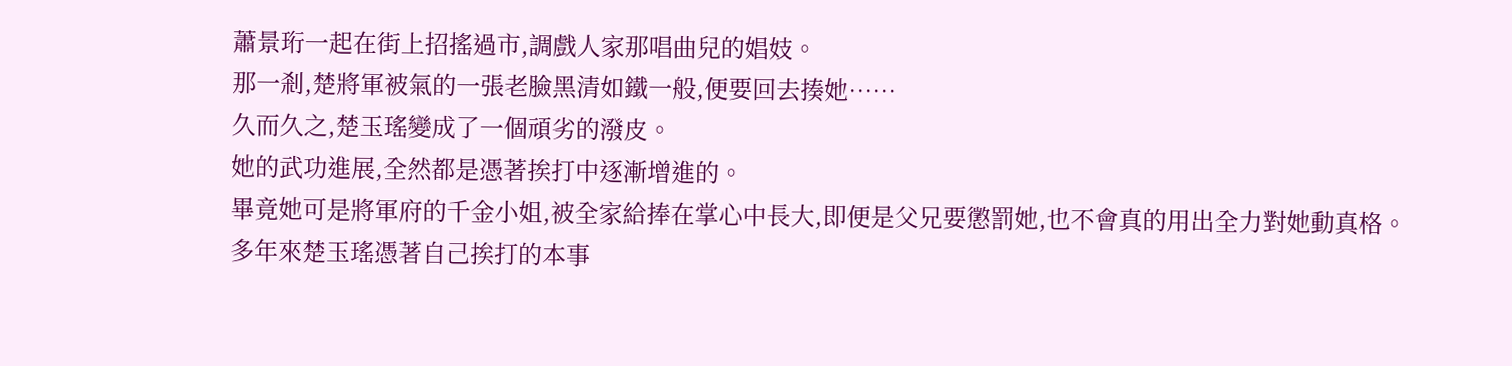蕭景珩一起在街上招搖過市,調戲人家那唱曲兒的娼妓。
那一剎,楚將軍被氣的一張老臉黑清如鐵一般,便要回去揍她……
久而久之,楚玉瑤變成了一個頑劣的潑皮。
她的武功進展,全然都是憑著挨打中逐漸增進的。
畢竟她可是將軍府的千金小姐,被全家給捧在掌心中長大,即便是父兄要懲罰她,也不會真的用出全力對她動真格。
多年來楚玉瑤憑著自己挨打的本事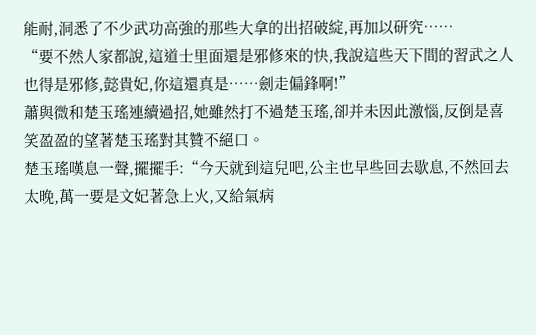能耐,洞悉了不少武功高強的那些大拿的出招破綻,再加以研究……
“要不然人家都說,這道士里面還是邪修來的快,我說這些天下間的習武之人也得是邪修,懿貴妃,你這還真是……劍走偏鋒啊!”
蕭與微和楚玉瑤連續過招,她雖然打不過楚玉瑤,卻并未因此激惱,反倒是喜笑盈盈的望著楚玉瑤對其贊不絕口。
楚玉瑤嘆息一聲,擺擺手:“今天就到這兒吧,公主也早些回去歇息,不然回去太晚,萬一要是文妃著急上火,又給氣病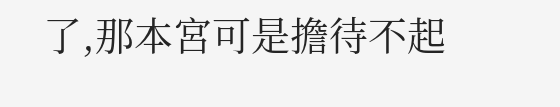了,那本宮可是擔待不起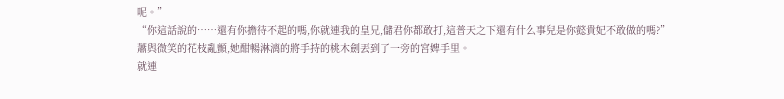呢。”
“你這話說的……還有你擔待不起的嗎,你就連我的皇兄,儲君你都敢打,這普天之下還有什么事兒是你懿貴妃不敢做的嗎?”
蕭與微笑的花枝亂顫,她酣暢淋漓的將手持的桃木劍丟到了一旁的宮婢手里。
就連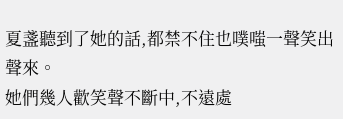夏盞聽到了她的話,都禁不住也噗嗤一聲笑出聲來。
她們幾人歡笑聲不斷中,不遠處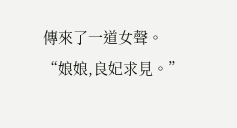傳來了一道女聲。
“娘娘,良妃求見。”